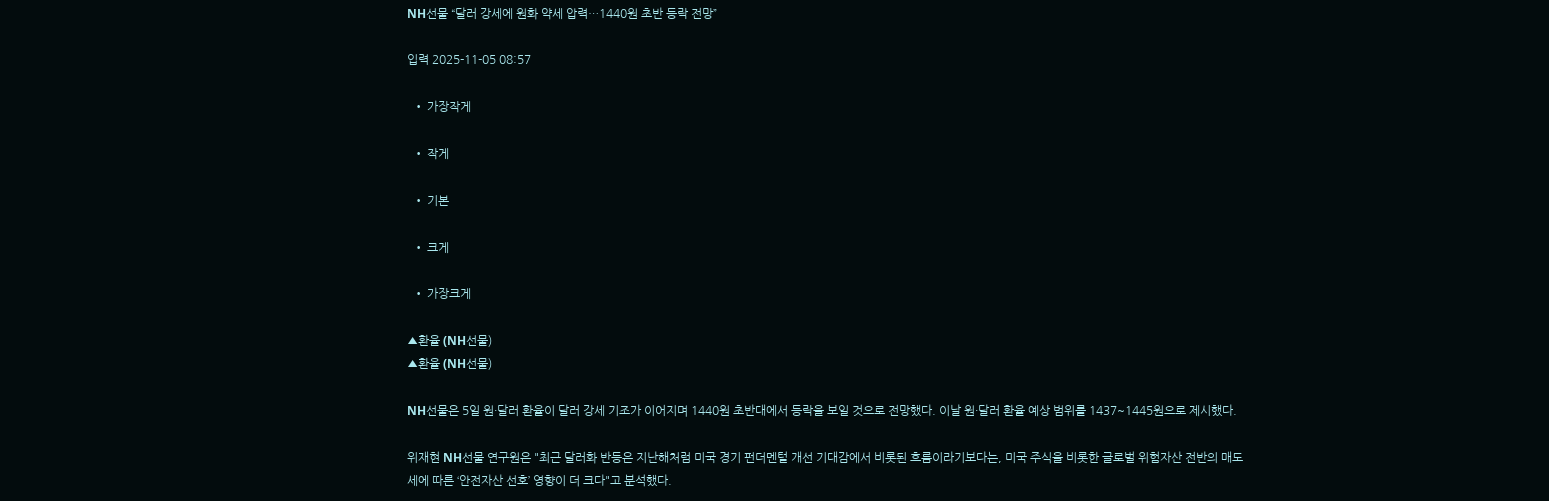NH선물 “달러 강세에 원화 약세 압력…1440원 초반 등락 전망”

입력 2025-11-05 08:57

  • 가장작게

  • 작게

  • 기본

  • 크게

  • 가장크게

▲환율 (NH선물)
▲환율 (NH선물)

NH선물은 5일 원·달러 환율이 달러 강세 기조가 이어지며 1440원 초반대에서 등락을 보일 것으로 전망했다. 이날 원·달러 환율 예상 범위를 1437~1445원으로 제시했다.

위재현 NH선물 연구원은 "최근 달러화 반등은 지난해처럼 미국 경기 펀더멘털 개선 기대감에서 비롯된 흐름이라기보다는, 미국 주식을 비롯한 글로벌 위험자산 전반의 매도세에 따른 ‘안전자산 선호’ 영향이 더 크다"고 분석했다.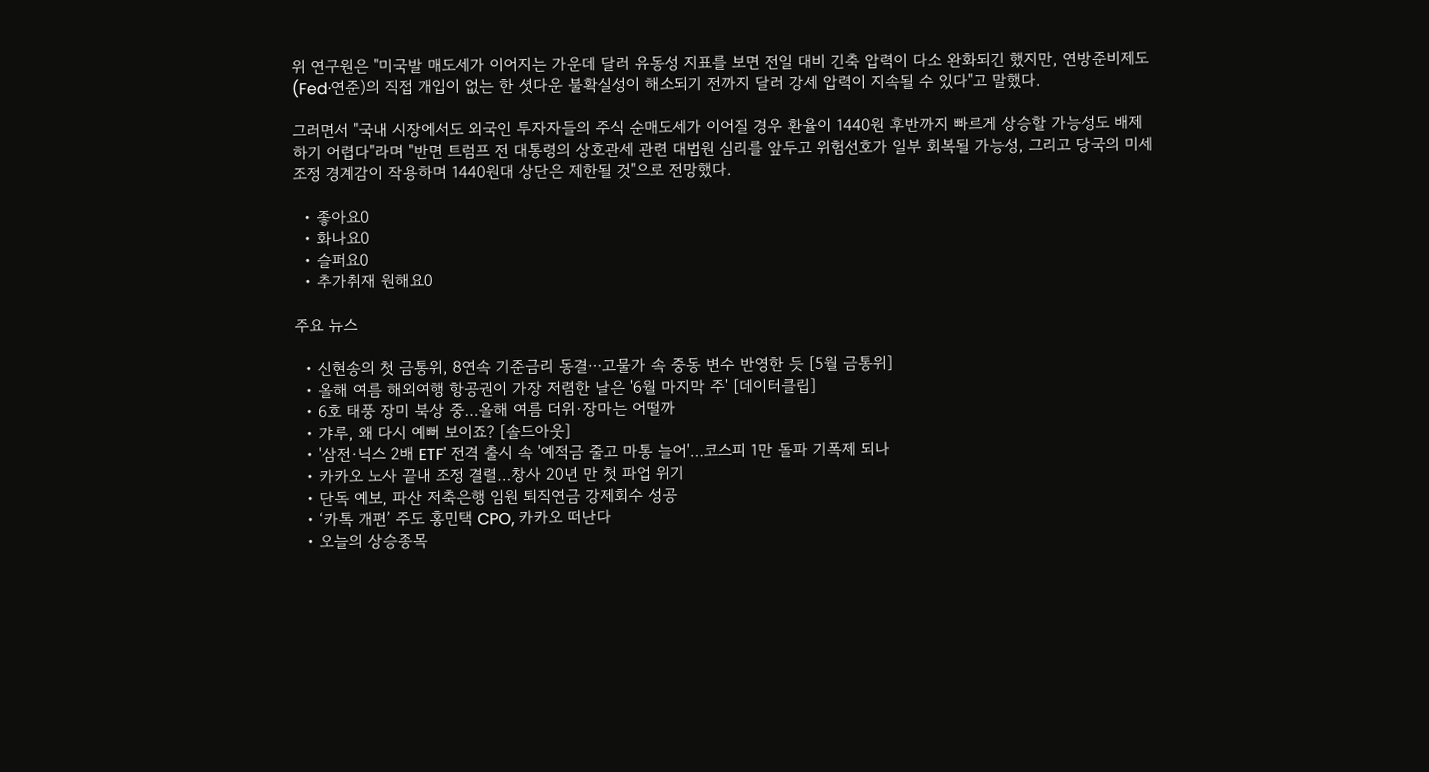위 연구원은 "미국발 매도세가 이어지는 가운데 달러 유동성 지표를 보면 전일 대비 긴축 압력이 다소 완화되긴 했지만, 연방준비제도(Fed·연준)의 직접 개입이 없는 한 셧다운 불확실성이 해소되기 전까지 달러 강세 압력이 지속될 수 있다"고 말했다.

그러면서 "국내 시장에서도 외국인 투자자들의 주식 순매도세가 이어질 경우 환율이 1440원 후반까지 빠르게 상승할 가능성도 배제하기 어렵다"라며 "반면 트럼프 전 대통령의 상호관세 관련 대법원 심리를 앞두고 위험선호가 일부 회복될 가능성, 그리고 당국의 미세조정 경계감이 작용하며 1440원대 상단은 제한될 것"으로 전망했다.

  • 좋아요0
  • 화나요0
  • 슬퍼요0
  • 추가취재 원해요0

주요 뉴스

  • 신현송의 첫 금통위, 8연속 기준금리 동결⋯고물가 속 중동 변수 반영한 듯 [5월 금통위]
  • 올해 여름 해외여행 항공권이 가장 저렴한 날은 '6월 마지막 주' [데이터클립]
  • 6호 태풍 장미 북상 중…올해 여름 더위·장마는 어떨까
  • 갸루, 왜 다시 예뻐 보이죠? [솔드아웃]
  • '삼전·닉스 2배 ETF' 전격 출시 속 '예적금 줄고 마통 늘어'…코스피 1만 돌파 기폭제 되나
  • 카카오 노사 끝내 조정 결렬…창사 20년 만 첫 파업 위기
  • 단독 예보, 파산 저축은행 임원 퇴직연금 강제회수 성공
  • ‘카톡 개편’ 주도 홍민택 CPO, 카카오 떠난다
  • 오늘의 상승종목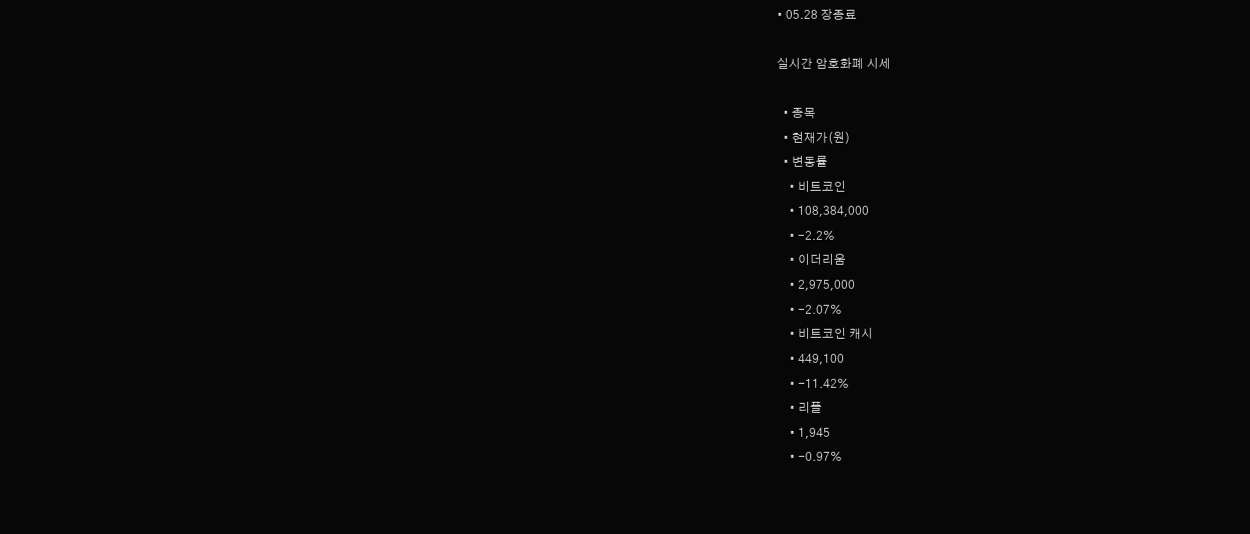• 05.28 장종료

실시간 암호화폐 시세

  • 종목
  • 현재가(원)
  • 변동률
    • 비트코인
    • 108,384,000
    • -2.2%
    • 이더리움
    • 2,975,000
    • -2.07%
    • 비트코인 캐시
    • 449,100
    • -11.42%
    • 리플
    • 1,945
    • -0.97%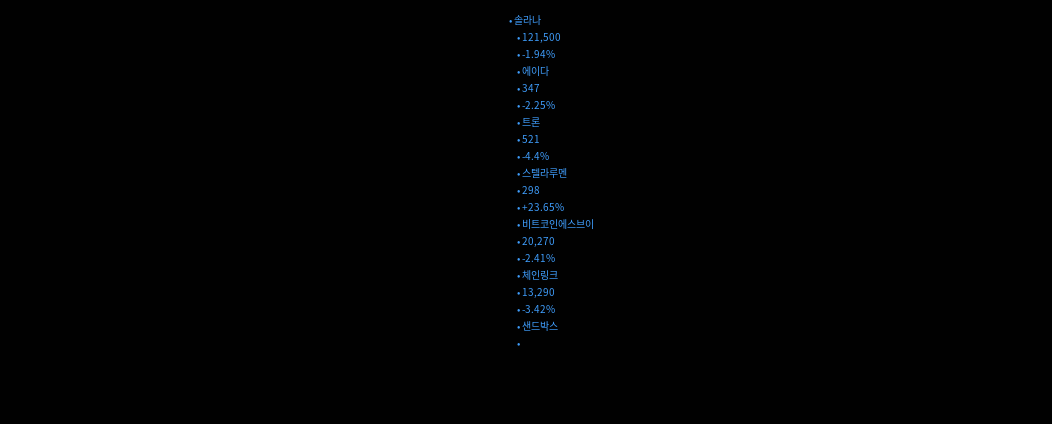• 솔라나
    • 121,500
    • -1.94%
    • 에이다
    • 347
    • -2.25%
    • 트론
    • 521
    • -4.4%
    • 스텔라루멘
    • 298
    • +23.65%
    • 비트코인에스브이
    • 20,270
    • -2.41%
    • 체인링크
    • 13,290
    • -3.42%
    • 샌드박스
    •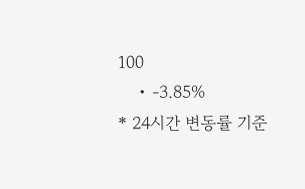100
    • -3.85%
* 24시간 변동률 기준